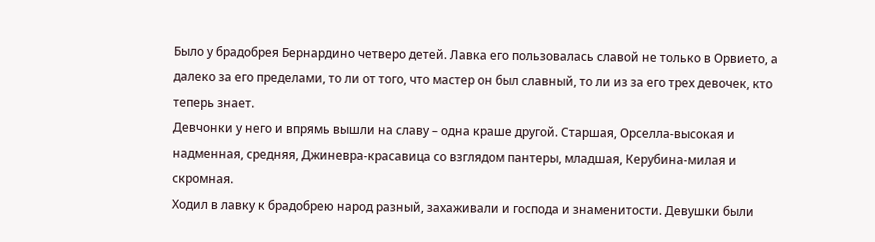Было у брадобрея Бернардино четверо детей. Лавка его пользовалась славой не только в Орвието, а далеко за его пределами, то ли от того, что мастер он был славный, то ли из за его трех девочек, кто теперь знает.
Девчонки у него и впрямь вышли на славу – одна краше другой. Старшая, Орселла-высокая и надменная, средняя, Джиневра-красавица со взглядом пантеры, младшая, Керубина-милая и скромная.
Ходил в лавку к брадобрею народ разный, захаживали и господа и знаменитости. Девушки были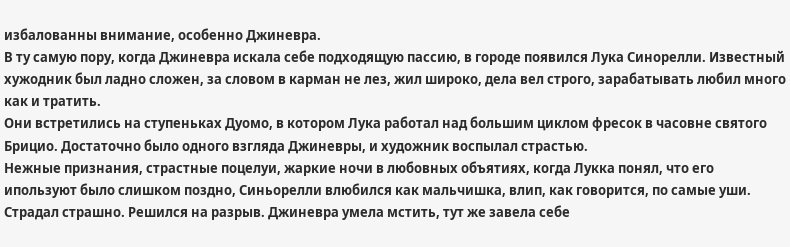избалованны внимание, особенно Джиневра.
В ту самую пору, когда Джиневра искала себе подходящую пассию, в городе появился Лука Синорелли. Известный хужодник был ладно сложен, за словом в карман не лез, жил широко, дела вел строго, зарабатывать любил много как и тратить.
Они встретились на ступеньках Дуомо, в котором Лука работал над большим циклом фресок в часовне святого Брицио. Достаточно было одного взгляда Джиневры, и художник воспылал страстью.
Нежные признания, страстные поцелуи, жаркие ночи в любовных объятиях, когда Лукка понял, что его ипользуют было слишком поздно, Синьорелли влюбился как мальчишка, влип, как говорится, по самые уши. Страдал страшно. Решился на разрыв. Джиневра умела мстить, тут же завела себе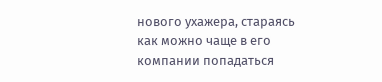нового ухажера, стараясь как можно чаще в его компании попадаться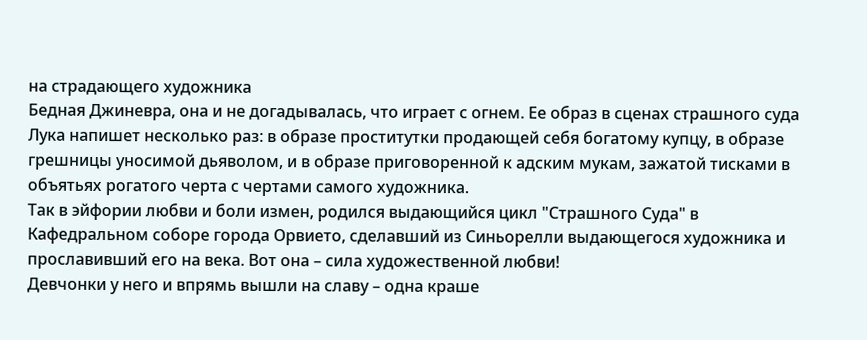на страдающего художника
Бедная Джиневра, она и не догадывалась, что играет с огнем. Ее образ в сценах страшного суда Лука напишет несколько раз: в образе проститутки продающей себя богатому купцу, в образе грешницы уносимой дьяволом, и в образе приговоренной к адским мукам, зажатой тисками в объятьях рогатого черта с чертами самого художника.
Так в эйфории любви и боли измен, родился выдающийся цикл "Страшного Суда" в Кафедральном соборе города Орвието, сделавший из Синьорелли выдающегося художника и прославивший его на века. Вот она – сила художественной любви!
Девчонки у него и впрямь вышли на славу – одна краше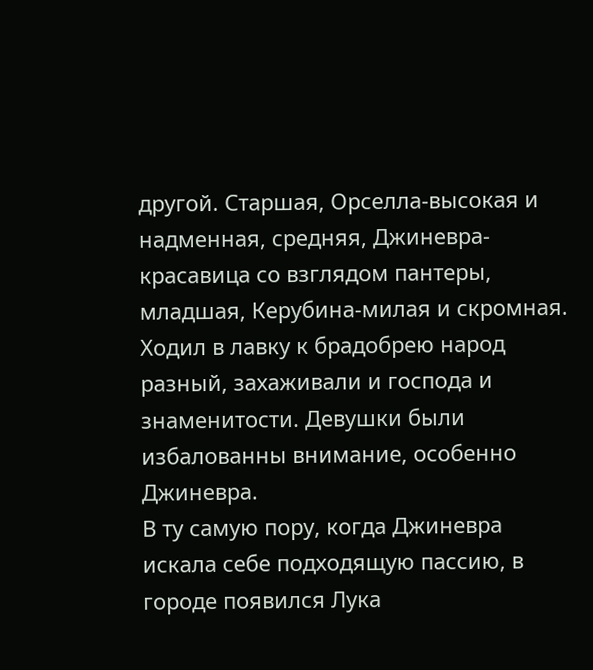другой. Старшая, Орселла-высокая и надменная, средняя, Джиневра-красавица со взглядом пантеры, младшая, Керубина-милая и скромная.
Ходил в лавку к брадобрею народ разный, захаживали и господа и знаменитости. Девушки были избалованны внимание, особенно Джиневра.
В ту самую пору, когда Джиневра искала себе подходящую пассию, в городе появился Лука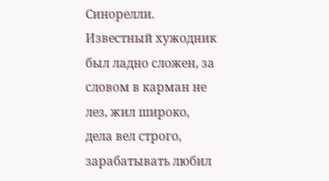Синорелли. Известный хужодник был ладно сложен, за словом в карман не лез, жил широко, дела вел строго, зарабатывать любил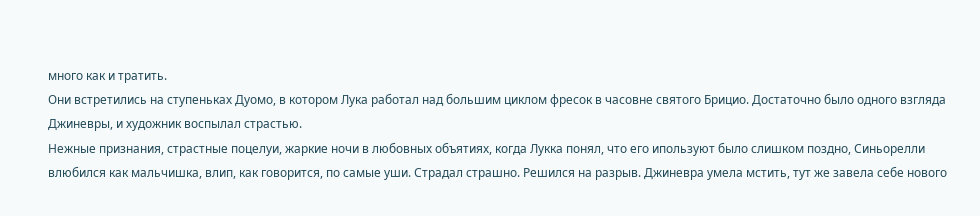много как и тратить.
Они встретились на ступеньках Дуомо, в котором Лука работал над большим циклом фресок в часовне святого Брицио. Достаточно было одного взгляда Джиневры, и художник воспылал страстью.
Нежные признания, страстные поцелуи, жаркие ночи в любовных объятиях, когда Лукка понял, что его ипользуют было слишком поздно, Синьорелли влюбился как мальчишка, влип, как говорится, по самые уши. Страдал страшно. Решился на разрыв. Джиневра умела мстить, тут же завела себе нового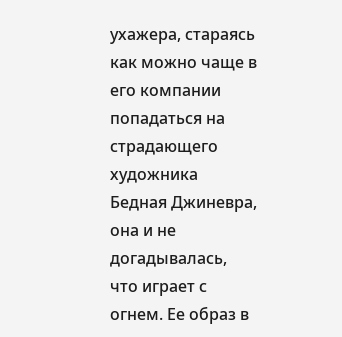ухажера, стараясь как можно чаще в его компании попадаться на страдающего художника
Бедная Джиневра, она и не догадывалась, что играет с огнем. Ее образ в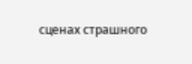сценах страшного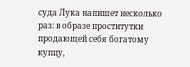суда Лука напишет несколько раз: в образе проститутки продающей себя богатому купцу,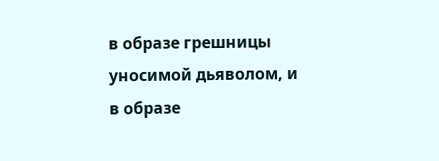в образе грешницы уносимой дьяволом, и в образе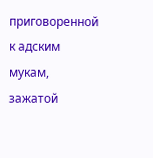приговоренной к адским мукам, зажатой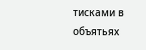тисками в объятьях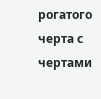рогатого черта с чертами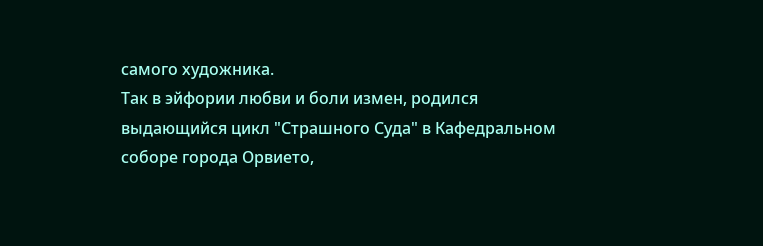самого художника.
Так в эйфории любви и боли измен, родился выдающийся цикл "Страшного Суда" в Кафедральном соборе города Орвието,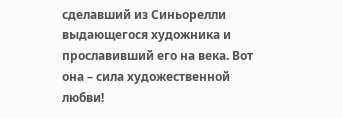сделавший из Синьорелли выдающегося художника и прославивший его на века. Вот она – сила художественной любви!